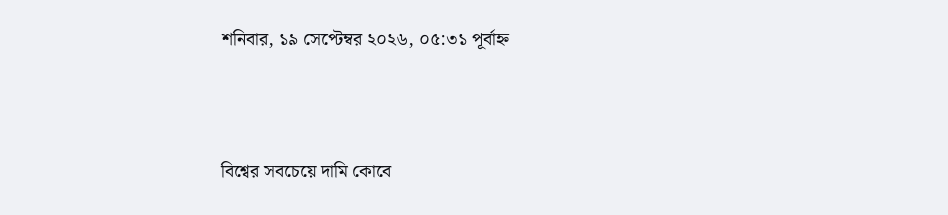শনিবার, ১৯ সেপ্টেম্বর ২০২৬, ০৫:৩১ পূর্বাহ্ন




বিশ্বের সবচেয়ে দামি কোবে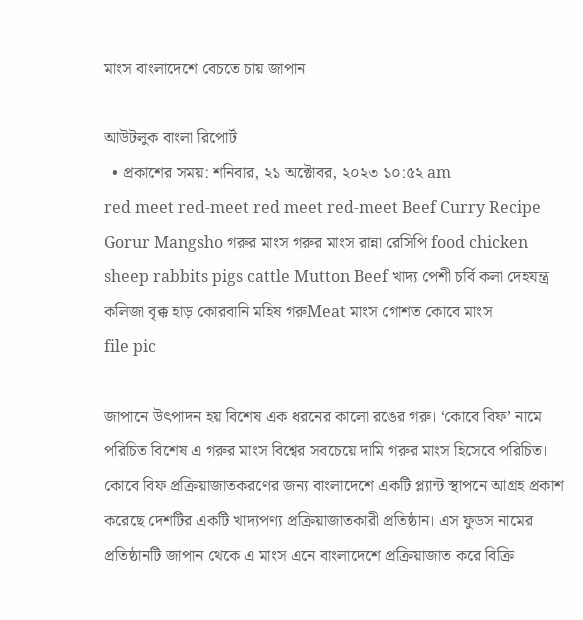মাংস বাংলাদেশে বেচতে চায় জাপান

আউটলুক বাংলা রিপোর্ট
  • প্রকাশের সময়: শনিবার, ২১ অক্টোবর, ২০২৩ ১০:৫২ am
red meet red-meet red meet red-meet Beef Curry Recipe Gorur Mangsho গরুর মাংস গরুর মাংস রান্না রেসিপি food chicken sheep rabbits pigs cattle Mutton Beef খাদ্য পেশী চর্বি কলা দেহযন্ত্র কলিজা বৃক্ক হাড় কোরবানি মহিষ গরুMeat মাংস গোশত কোবে মাংস
file pic

জাপানে উৎপাদন হয় বিশেষ এক ধরনের কালো রঙের গরু। ‘কোবে বিফ’ নামে পরিচিত বিশেষ এ গরুর মাংস বিশ্বের সবচেয়ে দামি গরুর মাংস হিসেবে পরিচিত। কোবে বিফ প্রক্রিয়াজাতকরণের জন্য বাংলাদেশে একটি প্ল্যান্ট স্থাপনে আগ্রহ প্রকাশ করেছে দেশটির একটি খাদ্যপণ্য প্রক্রিয়াজাতকারী প্রতিষ্ঠান। এস ফুডস নামের প্রতিষ্ঠানটি জাপান থেকে এ মাংস এনে বাংলাদেশে প্রক্রিয়াজাত করে বিক্রি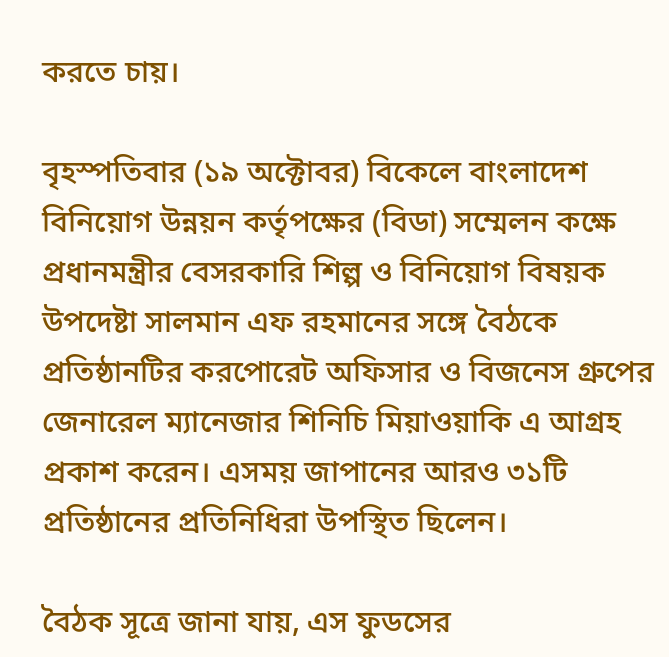করতে চায়।

বৃহস্পতিবার (১৯ অক্টোবর) বিকেলে বাংলাদেশ বিনিয়োগ উন্নয়ন কর্তৃপক্ষের (বিডা) সম্মেলন কক্ষে প্রধানমন্ত্রীর বেসরকারি শিল্প ও বিনিয়োগ বিষয়ক উপদেষ্টা সালমান এফ রহমানের সঙ্গে বৈঠকে প্রতিষ্ঠানটির করপোরেট অফিসার ও বিজনেস গ্রুপের জেনারেল ম্যানেজার শিনিচি মিয়াওয়াকি এ আগ্রহ প্রকাশ করেন। এসময় জাপানের আরও ৩১টি প্রতিষ্ঠানের প্রতিনিধিরা উপস্থিত ছিলেন।

বৈঠক সূত্রে জানা যায়, এস ফুডসের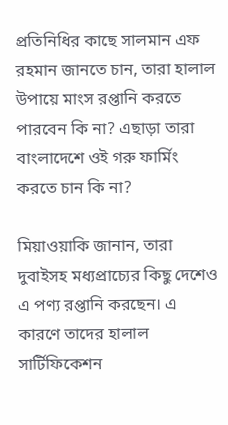প্রতিনিধির কাছে সালমান এফ রহমান জানতে চান, তারা হালাল উপায়ে মাংস রপ্তানি করতে পারবেন কি না? এছাড়া তারা বাংলাদেশে ওই গরু ফার্মিং করতে চান কি না?

মিয়াওয়াকি জানান, তারা দুবাইসহ মধ্যপ্রাচ্যের কিছু দেশেও এ পণ্য রপ্তানি করছেন। এ কারণে তাদের হালাল সার্টিফিকেশন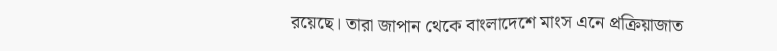রয়েছে। তারা জাপান থেকে বাংলাদেশে মাংস এনে প্রক্রিয়াজাত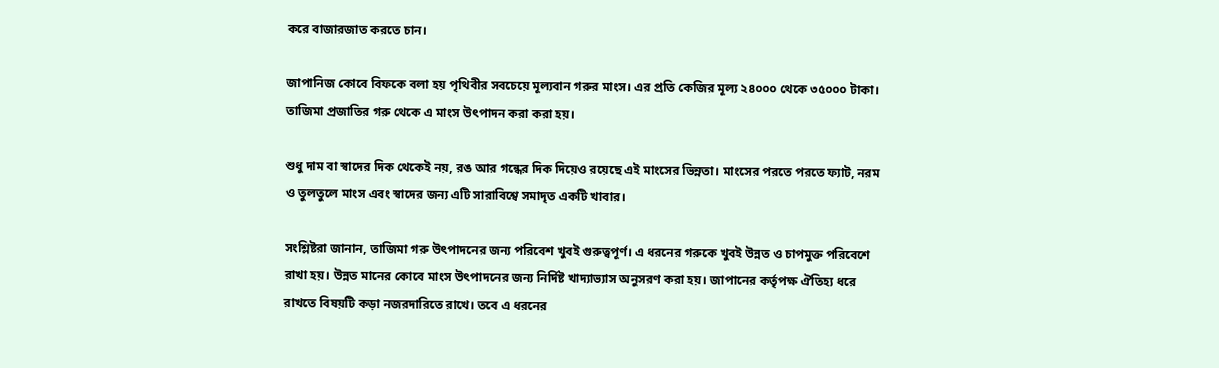করে বাজারজাত করতে চান।

জাপানিজ কোবে বিফকে বলা হয় পৃথিবীর সবচেয়ে মূল্যবান গরুর মাংস। এর প্রতি কেজির মূল্য ২৪০০০ থেকে ৩৫০০০ টাকা। তাজিমা প্রজাতির গরু থেকে এ মাংস উৎপাদন করা করা হয়।

শুধু দাম বা স্বাদের দিক থেকেই নয়, রঙ আর গন্ধের দিক দিয়েও রয়েছে এই মাংসের ভিন্নতা। মাংসের পরতে পরতে ফ্যাট, নরম ও তুলতুলে মাংস এবং স্বাদের জন্য এটি সারাবিশ্বে সমাদৃত একটি খাবার।

সংশ্লিষ্টরা জানান, তাজিমা গরু উৎপাদনের জন্য পরিবেশ খুবই গুরুত্বপূর্ণ। এ ধরনের গরুকে খুবই উন্নত ও চাপমুক্ত পরিবেশে রাখা হয়। উন্নত মানের কোবে মাংস উৎপাদনের জন্য নির্দিষ্ট খাদ্যাভ্যাস অনুসরণ করা হয়। জাপানের কর্তৃপক্ষ ঐতিহ্য ধরে রাখতে বিষয়টি কড়া নজরদারিতে রাখে। তবে এ ধরনের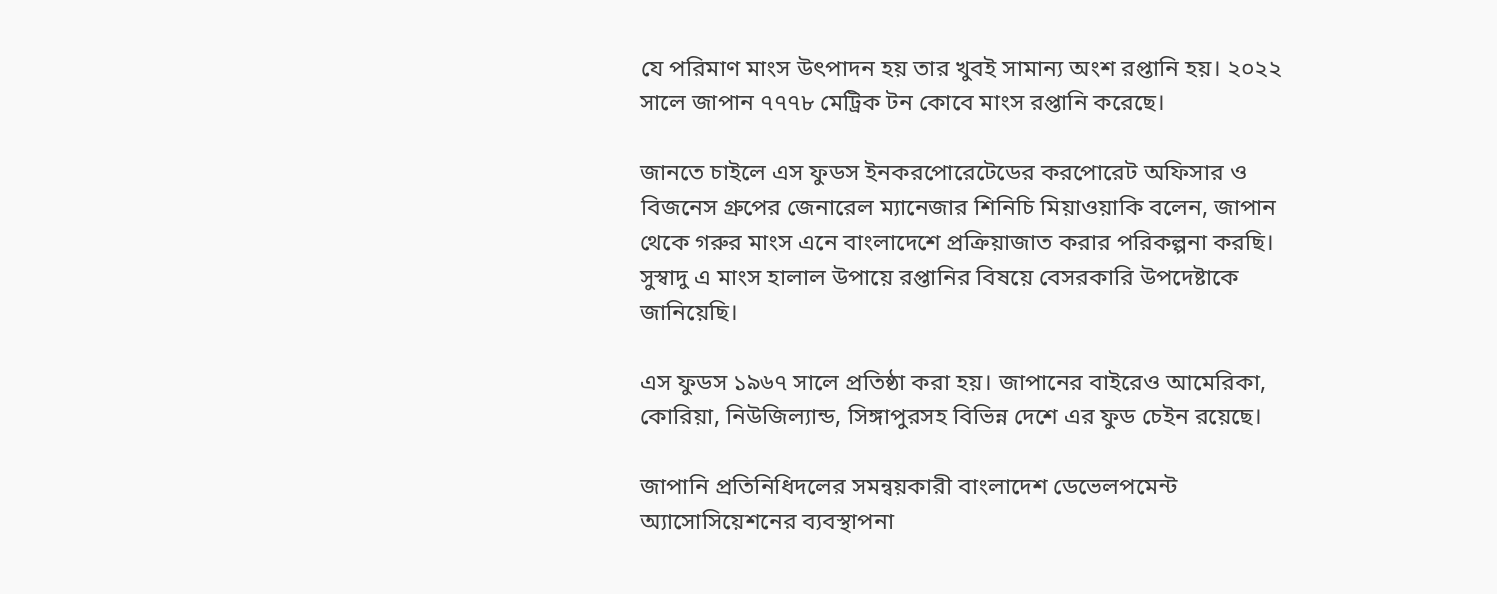যে পরিমাণ মাংস উৎপাদন হয় তার খুবই সামান্য অংশ রপ্তানি হয়। ২০২২ সালে জাপান ৭৭৭৮ মেট্রিক টন কোবে মাংস রপ্তানি করেছে।

জানতে চাইলে এস ফুডস ইনকরপোরেটেডের করপোরেট অফিসার ও বিজনেস গ্রুপের জেনারেল ম্যানেজার শিনিচি মিয়াওয়াকি বলেন, জাপান থেকে গরুর মাংস এনে বাংলাদেশে প্রক্রিয়াজাত করার পরিকল্পনা করছি। সুস্বাদু এ মাংস হালাল উপায়ে রপ্তানির বিষয়ে বেসরকারি উপদেষ্টাকে জানিয়েছি।

এস ফুডস ১৯৬৭ সালে প্রতিষ্ঠা করা হয়। জাপানের বাইরেও আমেরিকা, কোরিয়া, নিউজিল্যান্ড, সিঙ্গাপুরসহ বিভিন্ন দেশে এর ফুড চেইন রয়েছে।

জাপানি প্রতিনিধিদলের সমন্বয়কারী বাংলাদেশ ডেভেলপমেন্ট অ্যাসোসিয়েশনের ব্যবস্থাপনা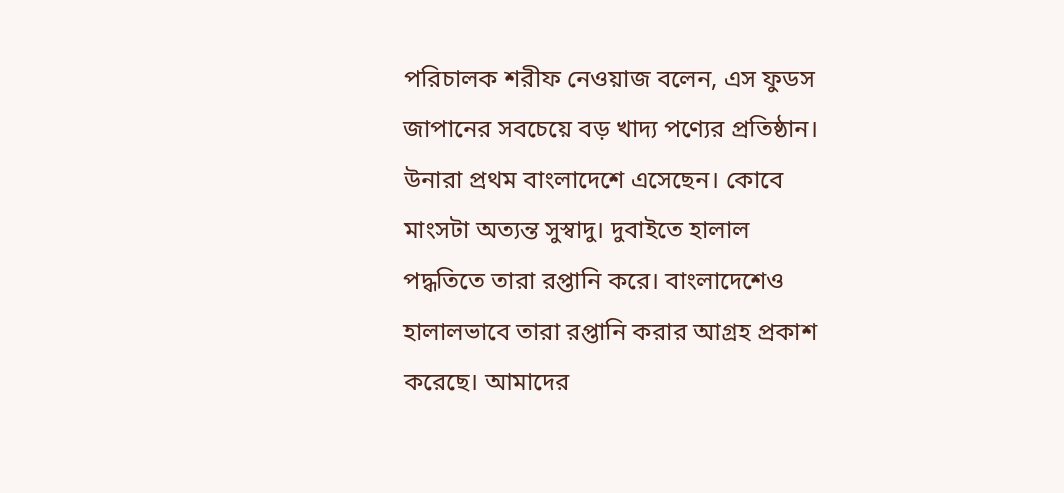পরিচালক শরীফ নেওয়াজ বলেন, এস ফুডস জাপানের সবচেয়ে বড় খাদ্য পণ্যের প্রতিষ্ঠান। উনারা প্রথম বাংলাদেশে এসেছেন। কোবে মাংসটা অত্যন্ত সুস্বাদু। দুবাইতে হালাল পদ্ধতিতে তারা রপ্তানি করে। বাংলাদেশেও হালালভাবে তারা রপ্তানি করার আগ্রহ প্রকাশ করেছে। আমাদের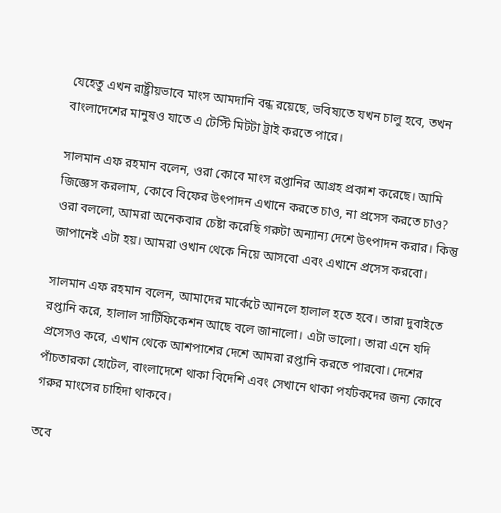যেহেতু এখন রাষ্ট্রীয়ভাবে মাংস আমদানি বন্ধ রয়েছে, ভবিষ্যতে যখন চালু হবে, তখন বাংলাদেশের মানুষও যাতে এ টেস্টি মিটটা ট্রাই করতে পারে।

সালমান এফ রহমান বলেন, ওরা কোবে মাংস রপ্তানির আগ্রহ প্রকাশ করেছে। আমি জিজ্ঞেস করলাম, কোবে বিফের উৎপাদন এখানে করতে চাও, না প্রসেস করতে চাও? ওরা বললো, আমরা অনেকবার চেষ্টা করেছি গরুটা অন্যান্য দেশে উৎপাদন করার। কিন্তু জাপানেই এটা হয়। আমরা ওখান থেকে নিয়ে আসবো এবং এখানে প্রসেস করবো।

সালমান এফ রহমান বলেন, আমাদের মার্কেটে আনলে হালাল হতে হবে। তারা দুবাইতে রপ্তানি করে, হালাল সার্টিফিকেশন আছে বলে জানালো। এটা ভালো। তারা এনে যদি প্রসেসও করে, এখান থেকে আশপাশের দেশে আমরা রপ্তানি করতে পারবো। দেশের পাঁচতারকা হোটেল, বাংলাদেশে থাকা বিদেশি এবং সেখানে থাকা পর্যটকদের জন্য কোবে গরুর মাংসের চাহিদা থাকবে।

তবে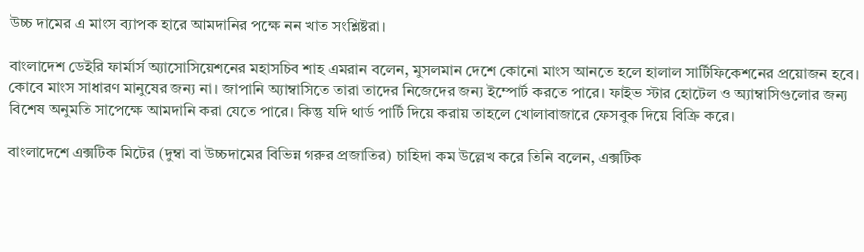উচ্চ দামের এ মাংস ব্যাপক হারে আমদানির পক্ষে নন খাত সংশ্লিষ্টরা।

বাংলাদেশ ডেইরি ফার্মার্স অ্যাসোসিয়েশনের মহাসচিব শাহ এমরান বলেন, মুসলমান দেশে কোনো মাংস আনতে হলে হালাল সার্টিফিকেশনের প্রয়োজন হবে। কোবে মাংস সাধারণ মানুষের জন্য না। জাপানি অ্যাম্বাসিতে তারা তাদের নিজেদের জন্য ইম্পোর্ট করতে পারে। ফাইভ স্টার হোটেল ও অ্যাম্বাসিগুলোর জন্য বিশেষ অনুমতি সাপেক্ষে আমদানি করা যেতে পারে। কিন্তু যদি থার্ড পার্টি দিয়ে করায় তাহলে খোলাবাজারে ফেসবুক দিয়ে বিক্রি করে।

বাংলাদেশে এক্সটিক মিটের (দুম্বা বা উচ্চদামের বিভিন্ন গরুর প্রজাতির) চাহিদা কম উল্লেখ করে তিনি বলেন, এক্সটিক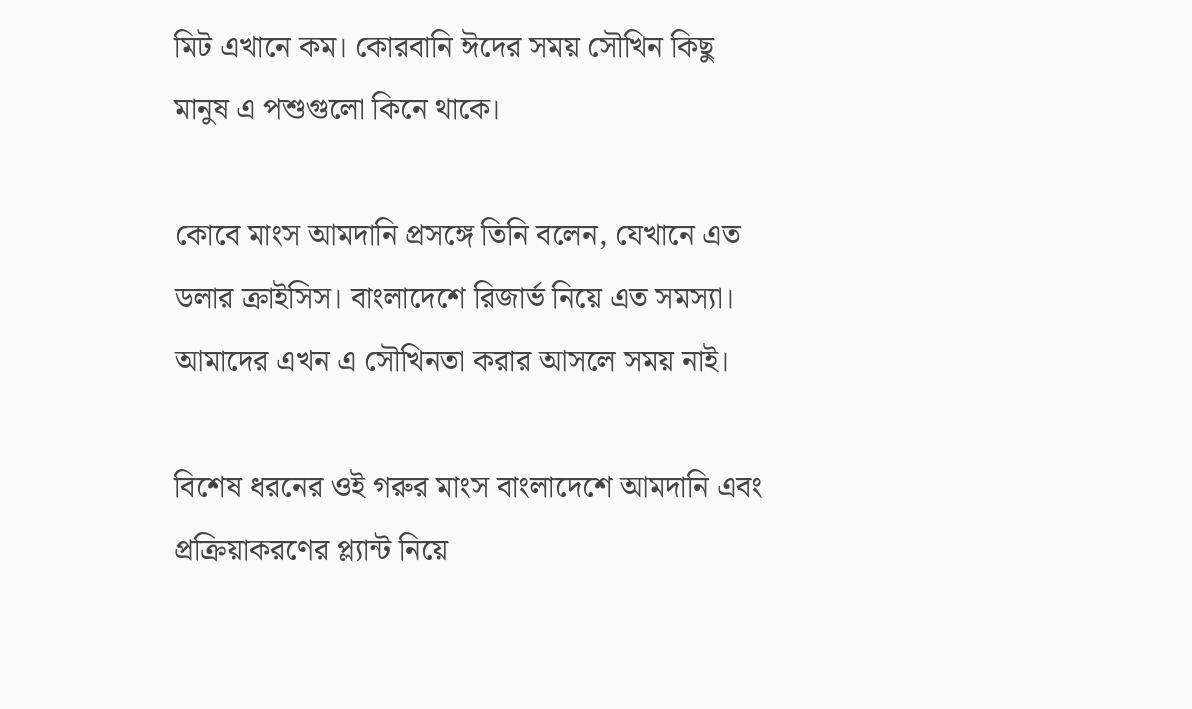মিট এখানে কম। কোরবানি ঈদের সময় সৌখিন কিছু মানুষ এ পশুগুলো কিনে থাকে।

কোবে মাংস আমদানি প্রসঙ্গে তিনি বলেন, যেখানে এত ডলার ক্রাইসিস। বাংলাদেশে রিজার্ভ নিয়ে এত সমস্যা। আমাদের এখন এ সৌখিনতা করার আসলে সময় নাই।

বিশেষ ধরনের ওই গরুর মাংস বাংলাদেশে আমদানি এবং প্রক্রিয়াকরণের প্ল্যান্ট নিয়ে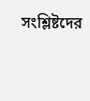সংশ্লিষ্টদের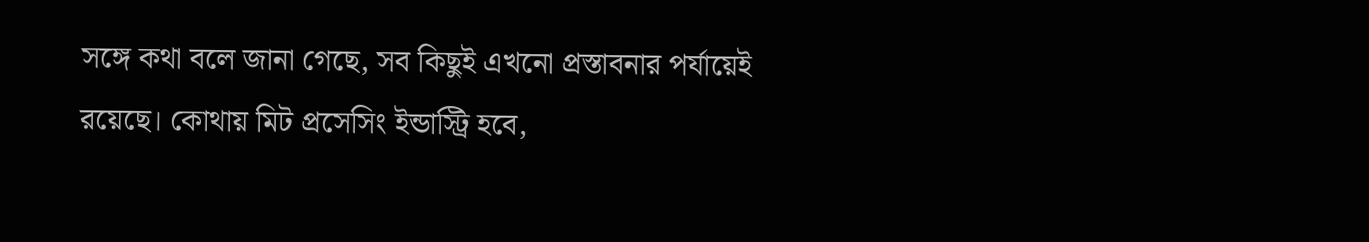সঙ্গে কথা বলে জানা গেছে, সব কিছুই এখনো প্রস্তাবনার পর্যায়েই রয়েছে। কোথায় মিট প্রসেসিং ইন্ডাস্ট্রি হবে,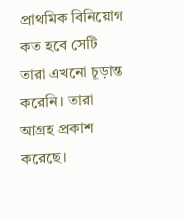প্রাথমিক বিনিয়োগ কত হবে সেটি তারা এখনো চূড়ান্ত করেনি। তারা আগ্রহ প্রকাশ করেছে।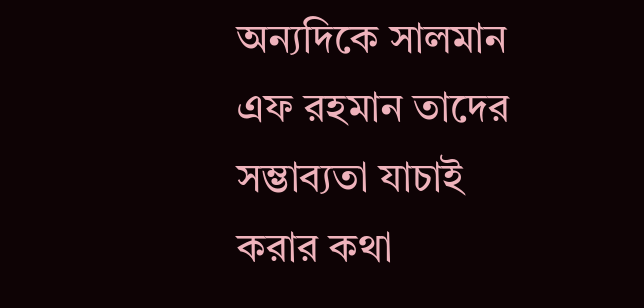অন্যদিকে সালমান এফ রহমান তাদের সম্ভাব্যতা যাচাই করার কথা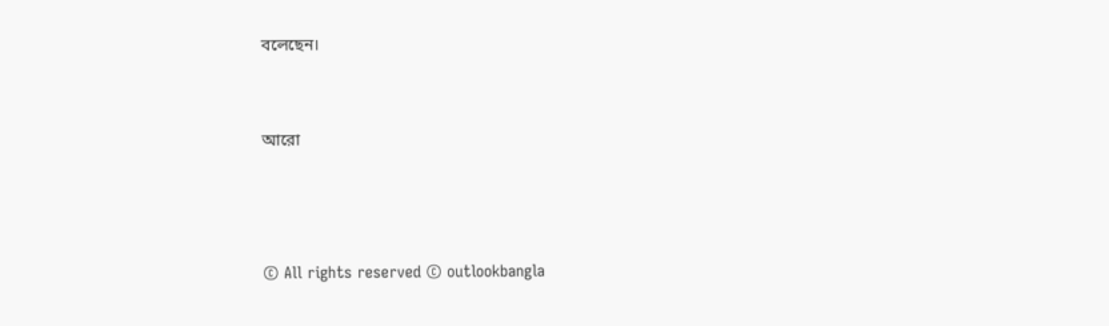বলেছেন।




আরো






© All rights reserved © outlookbangla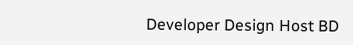Developer Design Host BD